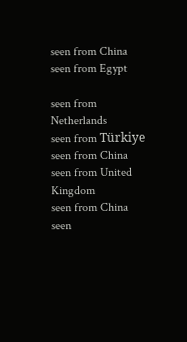seen from China
seen from Egypt

seen from Netherlands
seen from Türkiye
seen from China
seen from United Kingdom
seen from China
seen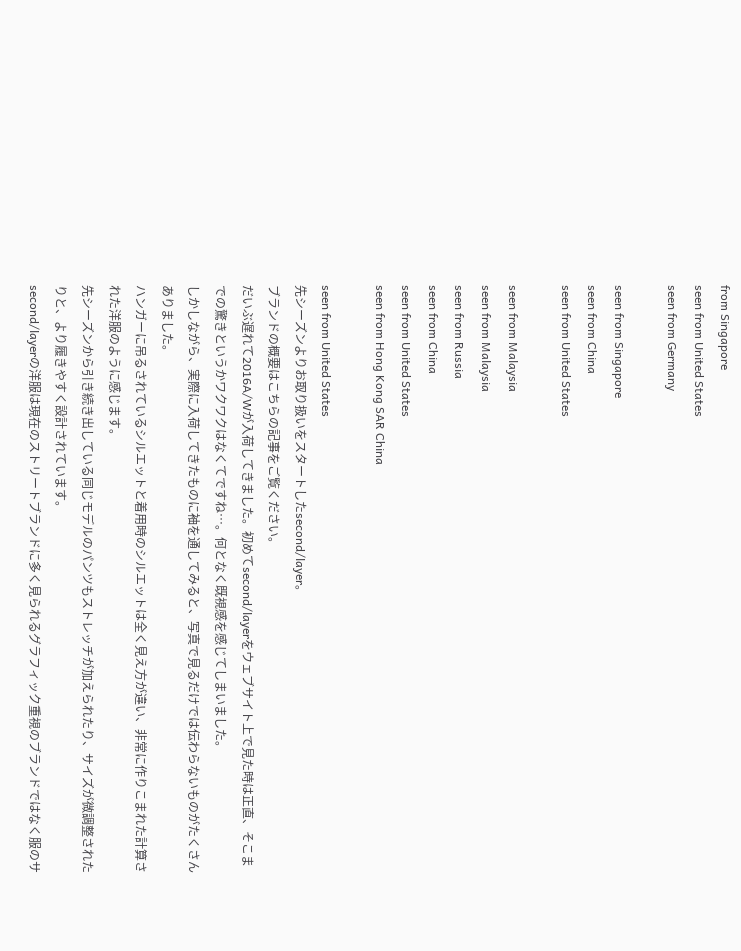from Singapore
seen from United States
seen from Germany

seen from Singapore
seen from China
seen from United States

seen from Malaysia
seen from Malaysia
seen from Russia
seen from China
seen from United States
seen from Hong Kong SAR China

seen from United States
先シーズンよりお取り扱いをスタートしたsecond/layer。
ブランドの概要はこちらの記事をご覧ください。
だいぶ遅れて2016A/Wが入荷してきました。初めてsecond/layerをウェブサイト上で見た時は正直、そこまでの驚きというかワクワクはなくてですね…。何となく既視感を感じてしまいました。
しかしながら、実際に入荷してきたものに袖を通してみると、写真で見るだけでは伝わらないものがたくさんありました。
ハンガーに吊るされているシルエットと着用時のシルエットは全く見え方が違い、非常に作りこまれた計算された洋服のように感じます。
先シーズンから引き続き出している同じモデルのパンツもストレッチが加えられたり、サイズが微調整されたりと、より履きやすく設計されています。
second/layerの洋服は現在のストリートブランドに多く見られるグラフィック重視のブランドではなく服のサ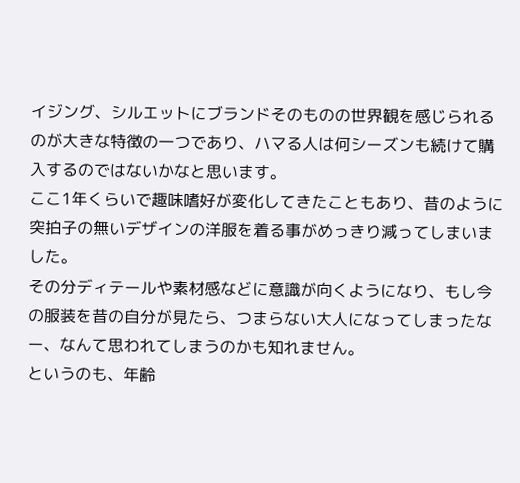イジング、シルエットにブランドそのものの世界観を感じられるのが大きな特徴の一つであり、ハマる人は何シーズンも続けて購入するのではないかなと思います。
ここ1年くらいで趣味嗜好が変化してきたこともあり、昔のように突拍子の無いデザインの洋服を着る事がめっきり減ってしまいました。
その分ディテールや素材感などに意識が向くようになり、もし今の服装を昔の自分が見たら、つまらない大人になってしまったなー、なんて思われてしまうのかも知れません。
というのも、年齢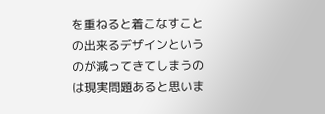を重ねると着こなすことの出来るデザインというのが減ってきてしまうのは現実問題あると思いま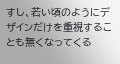すし、若い頃のようにデザインだけを重視することも無くなってくる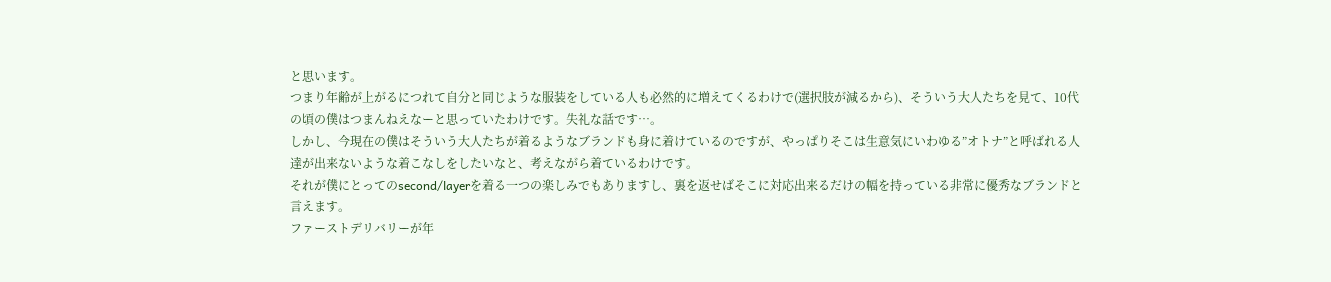と思います。
つまり年齢が上がるにつれて自分と同じような服装をしている人も必然的に増えてくるわけで(選択肢が減るから)、そういう大人たちを見て、10代の頃の僕はつまんねえなーと思っていたわけです。失礼な話です…。
しかし、今現在の僕はそういう大人たちが着るようなブランドも身に着けているのですが、やっぱりそこは生意気にいわゆる”オトナ”と呼ばれる人達が出来ないような着こなしをしたいなと、考えながら着ているわけです。
それが僕にとってのsecond/layerを着る一つの楽しみでもありますし、裏を返せばそこに対応出来るだけの幅を持っている非常に優秀なブランドと言えます。
ファーストデリバリーが年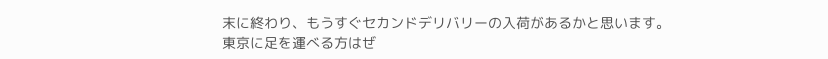末に終わり、もうすぐセカンドデリバリーの入荷があるかと思います。
東京に足を運べる方はぜ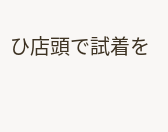ひ店頭で試着を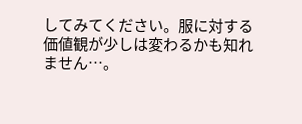してみてください。服に対する価値観が少しは変わるかも知れません…。